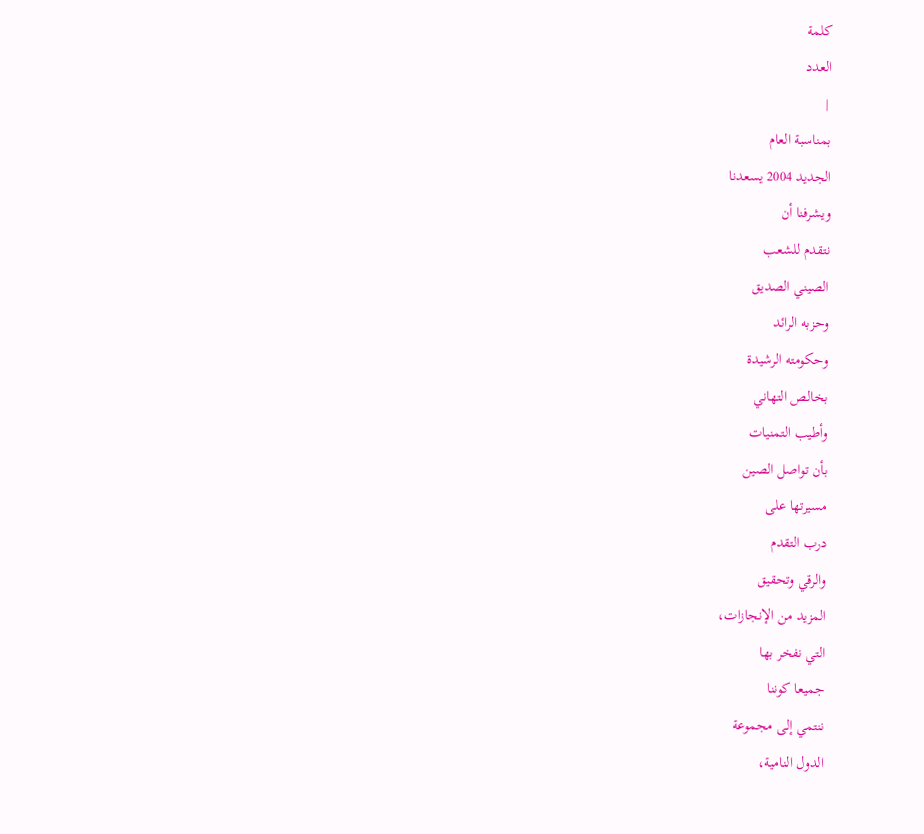كلمة
العدد
 |
بمناسبة العام
الجديد 2004 يسعدنا
ويشرفنا أن
نتقدم للشعب
الصيني الصديق
وحزبه الرائد
وحكومته الرشيدة
بخالص التهاني
وأطيب التمنيات
بأن تواصل الصين
مسيرتها على
درب التقدم
والرقي وتحقيق
المزيد من الإنجازات،
التي نفخر بها
جميعا كوننا
ننتمي إلى مجموعة
الدول النامية،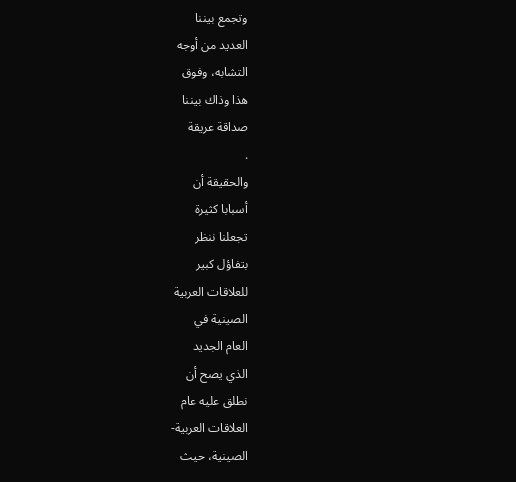وتجمع بيننا
العديد من أوجه
التشابه، وفوق
هذا وذاك بيننا
صداقة عريقة
.
والحقيقة أن
أسبابا كثيرة
تجعلنا ننظر
بتفاؤل كبير
للعلاقات العربية
الصينية في
العام الجديد
الذي يصح أن
نطلق عليه عام
العلاقات العربية-
الصينية، حيث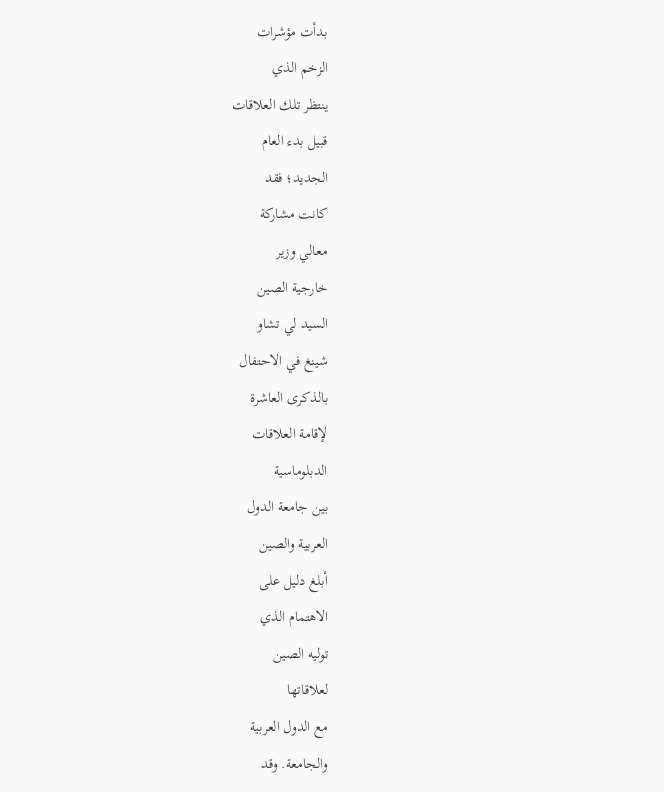بدأت مؤشرات
الزخم الذي
ينتظر تلك العلاقات
قبيل بدء العام
الجديد؛ فقد
كانت مشاركة
معالي وزير
خارجية الصين
السيد لي تشاو
شينغ في الاحتفال
بالذكرى العاشرة
لإقامة العلاقات
الدبلوماسية
بين جامعة الدول
العربية والصين
أبلغ دليل على
الاهتمام الذي
توليه الصين
لعلاقاتها
مع الدول العربية
والجامعة. وقد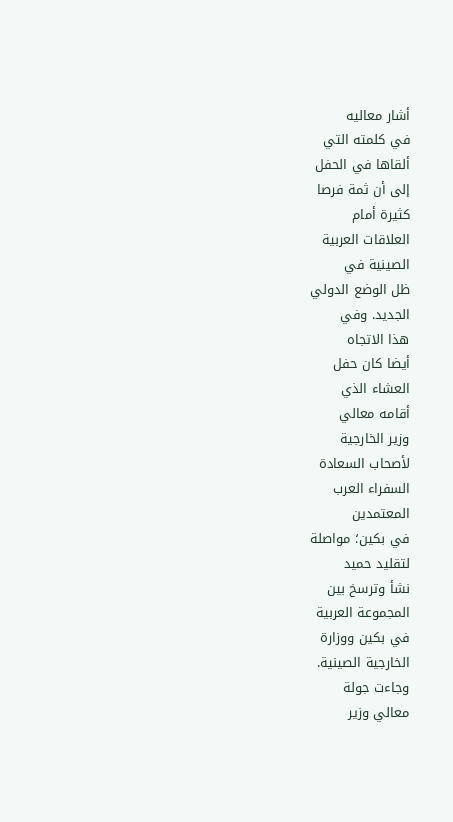أشار معاليه
في كلمته التي
ألقاها في الحفل
إلى أن ثمة فرصا
كثيرة أمام
العلاقات العربية
الصينية في
ظل الوضع الدولي
الجديد. وفي
هذا الاتجاه
أيضا كان حفل
العشاء الذي
أقامه معالي
وزير الخارجية
لأصحاب السعادة
السفراء العرب
المعتمدين
في بكين؛ مواصلة
لتقليد حميد
نشأ وترسخ بين
المجموعة العربية
في بكين ووزارة
الخارجية الصينية.
وجاءت جولة
معالي وزير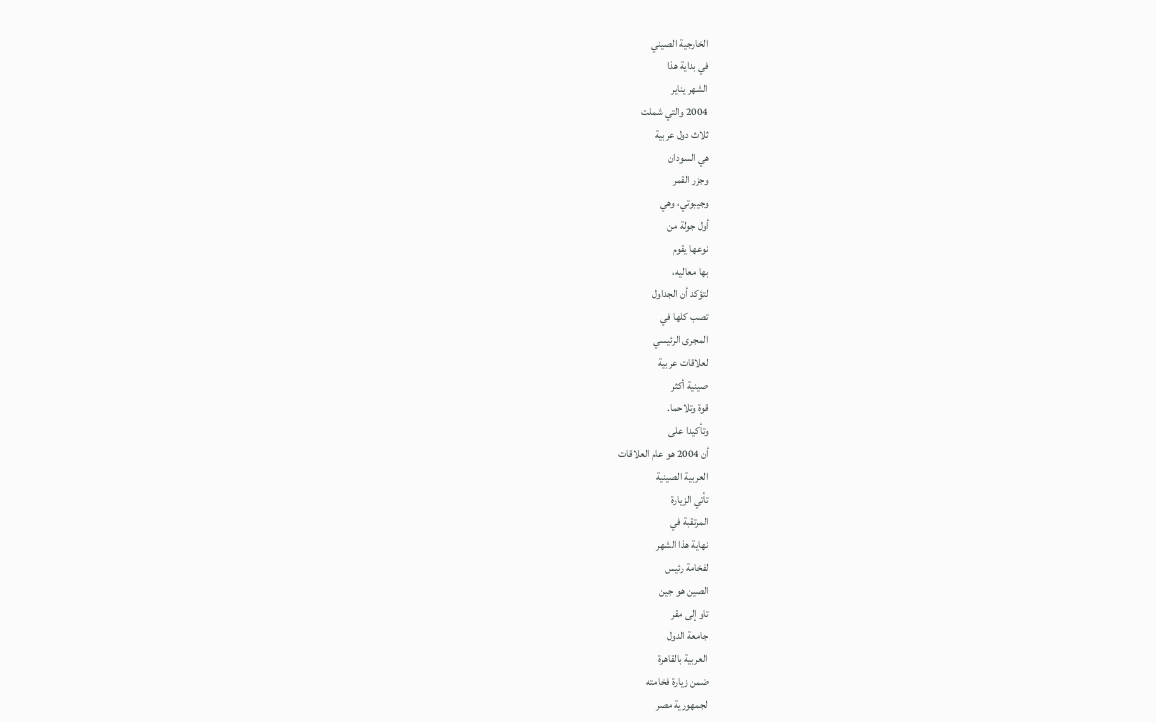الخارجية الصيني
في بداية هذا
الشهر يناير
2004 والتي شملت
ثلاث دول عربية
هي السودان
وجزر القمر
وجيبوتي، وهي
أول جولة من
نوعها يقوم
بها معاليه،
لتؤكد أن الجداول
تصب كلها في
المجرى الرئيسي
لعلاقات عربية
صينية أكثر
قوة وتلاحما.
وتأكيدا على
أن 2004 هو عام العلاقات
العربية الصينية
تأتي الزيارة
المرتقبة في
نهاية هذا الشهر
لفخامة رئيس
الصين هو جين
تاو إلى مقر
جامعة الدول
العربية بالقاهرة
ضمن زيارة فخامته
لجمهورية مصر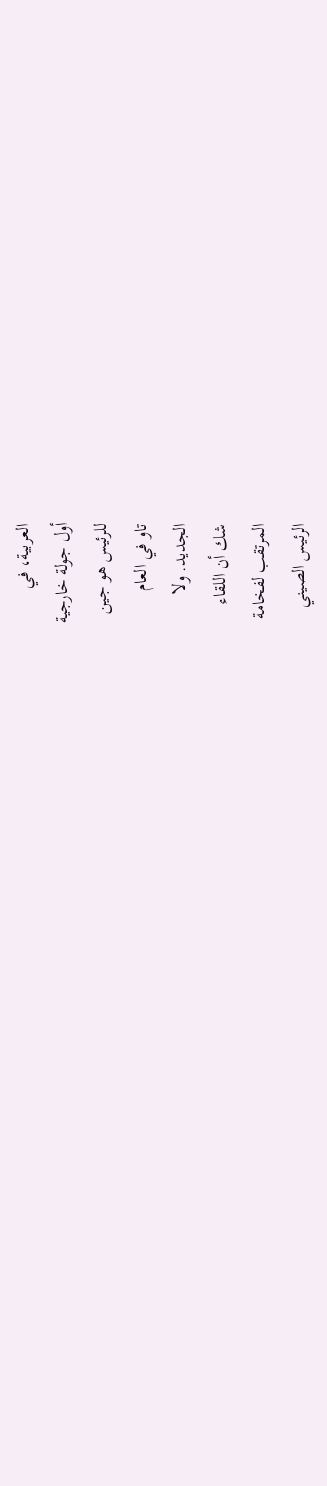العربية، في
أول جولة خارجية
للرئيس هو جين
تاو في العام
الجديد. ولا
شك أن اللقاء
المرتقب لفخامة
الرئيس الصيني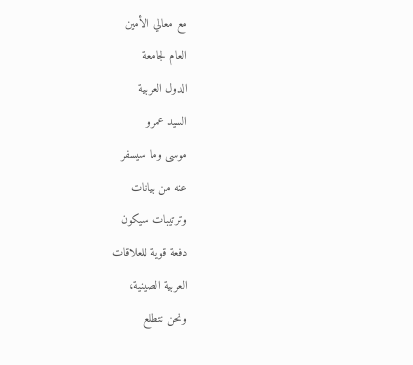مع معالي الأمين
العام لجامعة
الدول العربية
السيد عمرو
موسى وما سيسفر
عنه من بيانات
وترتيبات سيكون
دفعة قوية للعلاقات
العربية الصينية،
ونحن نتطلع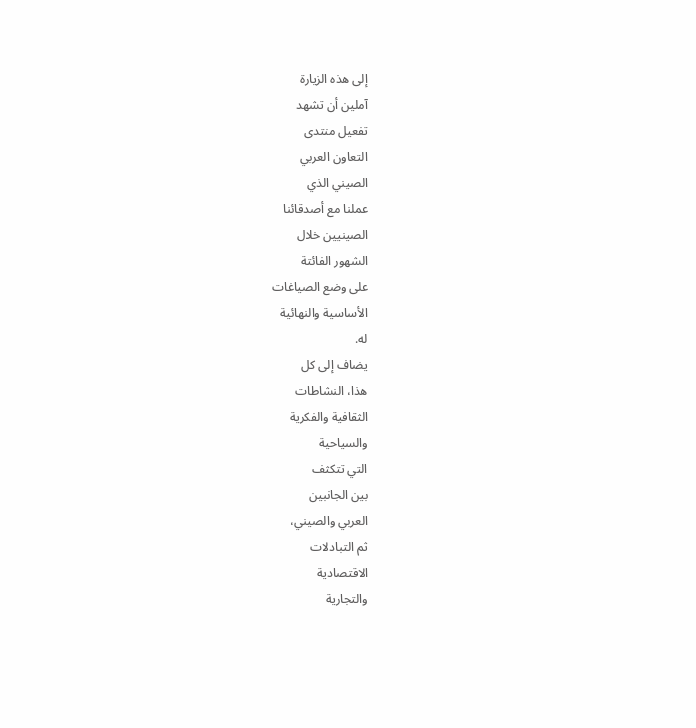إلى هذه الزيارة
آملين أن تشهد
تفعيل منتدى
التعاون العربي
الصيني الذي
عملنا مع أصدقائنا
الصينيين خلال
الشهور الفائتة
على وضع الصياغات
الأساسية والنهائية
له.
يضاف إلى كل
هذا، النشاطات
الثقافية والفكرية
والسياحية
التي تتكثف
بين الجانبين
العربي والصيني،
ثم التبادلات
الاقتصادية
والتجارية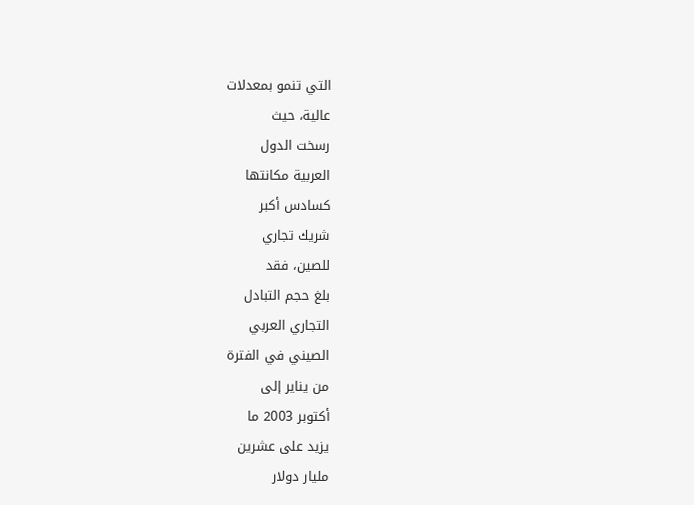التي تنمو بمعدلات
عالية، حيث
رسخت الدول
العربية مكانتها
كسادس أكبر
شريك تجاري
للصين، فقد
بلغ حجم التبادل
التجاري العربي
الصيني في الفترة
من يناير إلى
أكتوبر 2003 ما
يزيد على عشرين
مليار دولار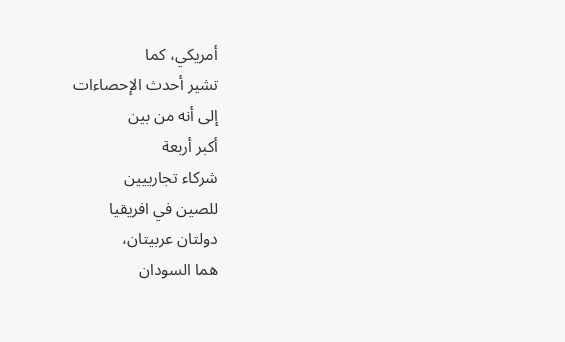أمريكي، كما
تشير أحدث الإحصاءات
إلى أنه من بين
أكبر أربعة
شركاء تجارييين
للصين في افريقيا
دولتان عربيتان،
هما السودان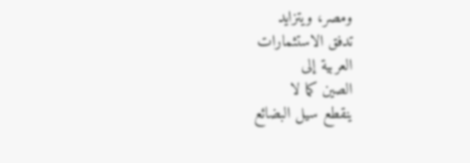ومصر، ويتزايد
تدفق الاستثمارات
العربية إلى
الصين كما لا
ينقطع سيل البضائع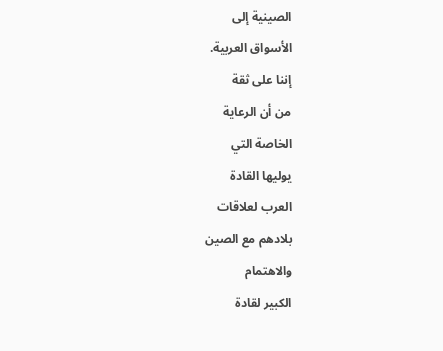الصينية إلى
الأسواق العربية.
إننا على ثقة
من أن الرعاية
الخاصة التي
يوليها القادة
العرب لعلاقات
بلادهم مع الصين
والاهتمام
الكبير لقادة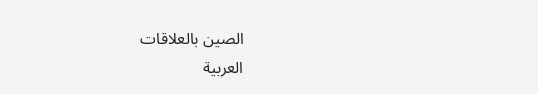الصين بالعلاقات
العربية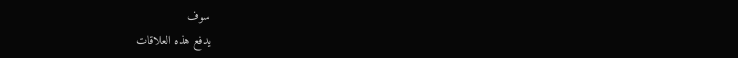سوف
يدفع هذه العلاقات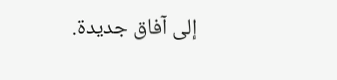إلى آفاق جديدة.